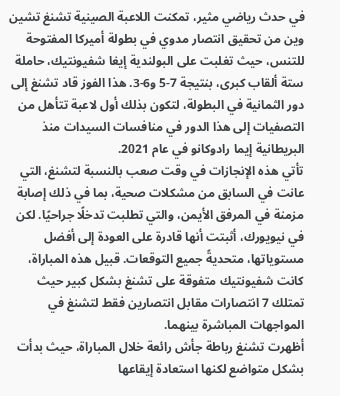في حدث رياضي مثير، تمكنت اللاعبة الصينية تشنغ تشين وين من تحقيق انتصار مدوي في بطولة أميركا المفتوحة للتنس، حيث تغلبت على البولندية إيغا شفيونتيك، حاملة ستة ألقاب كبرى، بنتيجة 7-5 و6-3. هذا الفوز قاد تشنغ إلى دور الثمانية في البطولة، لتكون بذلك أول لاعبة تتأهل من التصفيات إلى هذا الدور في منافسات السيدات منذ البريطانية إيما رادوكانو في عام 2021.
تأتي هذه الإنجازات في وقت صعب بالنسبة لتشنغ، التي عانت في السابق من مشكلات صحية، بما في ذلك إصابة مزمنة في المرفق الأيمن، والتي تطلبت تدخلًا جراحيًا. لكن في نيويورك، أثبتت أنها قادرة على العودة إلى أفضل مستوياتها، متحديةً جميع التوقعات. قبيل هذه المباراة، كانت شفيونتيك متفوقة على تشنغ بشكل كبير حيث تمتلك 7 انتصارات مقابل انتصارين فقط لتشنغ في المواجهات المباشرة بينهما.
أظهرت تشنغ رباطة جأش رائعة خلال المباراة، حيث بدأت بشكل متواضع لكنها استعادة إيقاعها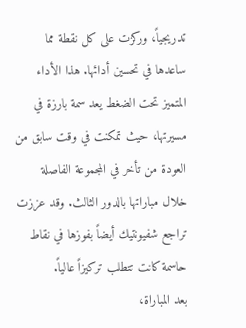تدريجياً، وركزت على كل نقطة مما ساعدها في تحسين أدائها. هذا الأداء المتميز تحت الضغط يعد سمة بارزة في مسيرتها، حيث تمكنت في وقت سابق من العودة من تأخر في المجموعة الفاصلة خلال مباراتها بالدور الثالث. وقد عززت تراجع شفيونتيك أيضاً بفوزها في نقاط حاسمة كانت تتطلب تركيزاً عالياً.
بعد المباراة،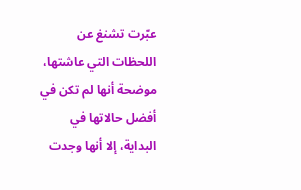عبّرت تشنغ عن اللحظات التي عاشتها، موضحة أنها لم تكن في أفضل حالاتها في البداية، إلا أنها وجدت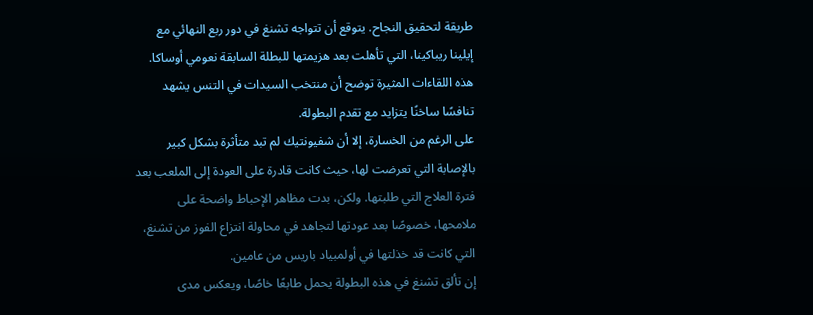طريقة لتحقيق النجاح. يتوقع أن تتواجه تشنغ في دور ربع النهائي مع إيلينا ريباكينا، التي تأهلت بعد هزيمتها للبطلة السابقة نعومي أوساكا. هذه اللقاءات المثيرة توضح أن منتخب السيدات في التنس يشهد تنافسًا ساخنًا يتزايد مع تقدم البطولة.
على الرغم من الخسارة، إلا أن شفيونتيك لم تبد متأثرة بشكل كبير بالإصابة التي تعرضت لها، حيث كانت قادرة على العودة إلى الملعب بعد فترة العلاج التي طلبتها. ولكن، بدت مظاهر الإحباط واضحة على ملامحها، خصوصًا بعد عودتها لتجاهد في محاولة انتزاع الفوز من تشنغ، التي كانت قد خذلتها في أولمبياد باريس من عامين.
إن تألق تشنغ في هذه البطولة يحمل طابعًا خاصًا، ويعكس مدى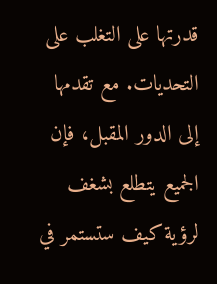قدرتها على التغلب على التحديات. مع تقدمها إلى الدور المقبل، فإن الجميع يتطلع بشغف لرؤية كيف ستستمر في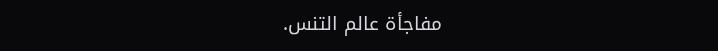مفاجأة عالم التنس.